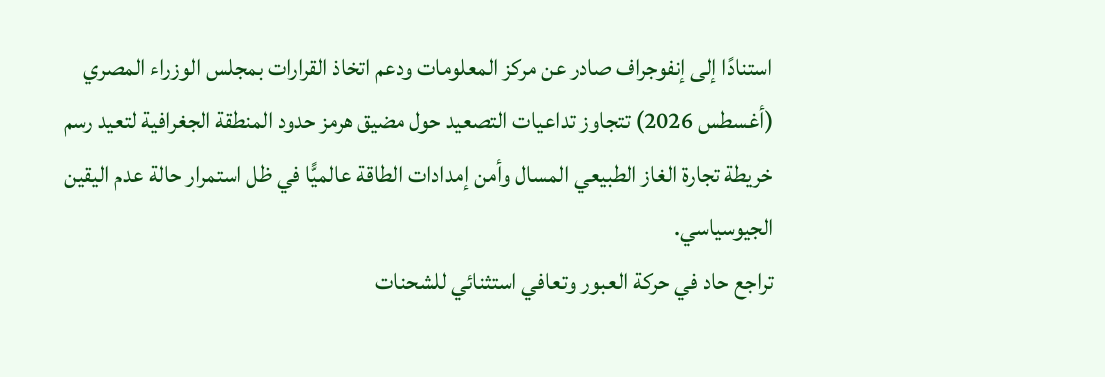استنادًا إلى إنفوجراف صادر عن مركز المعلومات ودعم اتخاذ القرارات بمجلس الوزراء المصري (أغسطس 2026) تتجاوز تداعيات التصعيد حول مضيق هرمز حدود المنطقة الجغرافية لتعيد رسم خريطة تجارة الغاز الطبيعي المسال وأمن إمدادات الطاقة عالميًّا في ظل استمرار حالة عدم اليقين الجيوسياسي.
تراجع حاد في حركة العبور وتعافي استثنائي للشحنات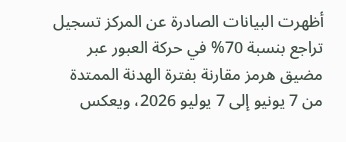أظهرت البيانات الصادرة عن المركز تسجيل تراجع بنسبة 70% في حركة العبور عبر مضيق هرمز مقارنة بفترة الهدنة الممتدة من 7 يونيو إلى 7 يوليو 2026، ويعكس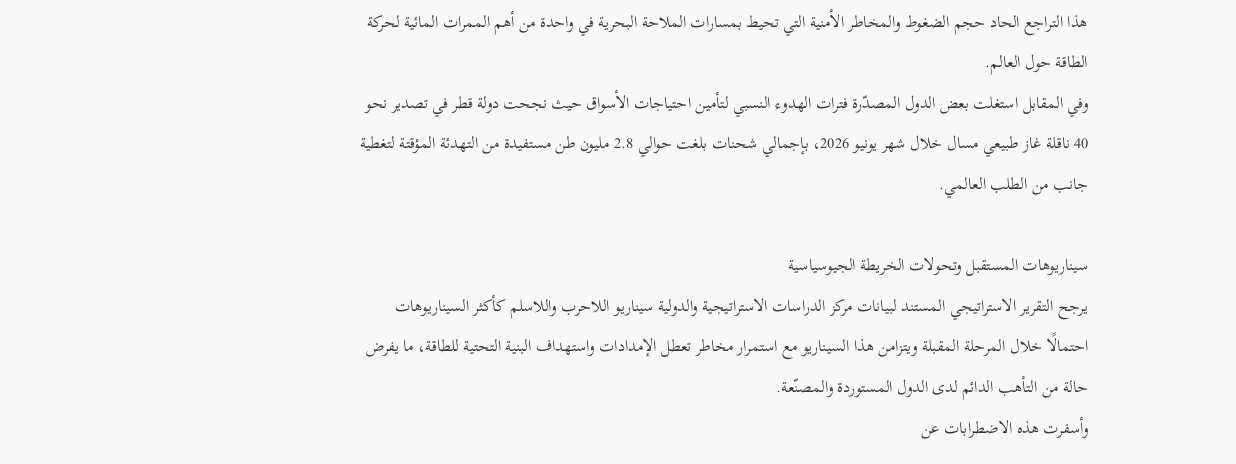هذا التراجع الحاد حجم الضغوط والمخاطر الأمنية التي تحيط بمسارات الملاحة البحرية في واحدة من أهم الممرات المائية لحركة الطاقة حول العالم.
وفي المقابل استغلت بعض الدول المصدّرة فترات الهدوء النسبي لتأمين احتياجات الأسواق حيث نجحت دولة قطر في تصدير نحو 40 ناقلة غاز طبيعي مسال خلال شهر يونيو 2026، بإجمالي شحنات بلغت حوالي 2.8 مليون طن مستفيدة من التهدئة المؤقتة لتغطية جانب من الطلب العالمي.

سيناريوهات المستقبل وتحولات الخريطة الجيوسياسية
يرجح التقرير الاستراتيجي المستند لبيانات مركز الدراسات الاستراتيجية والدولية سيناريو اللاحرب واللاسلم كأكثر السيناريوهات احتمالًا خلال المرحلة المقبلة ويتزامن هذا السيناريو مع استمرار مخاطر تعطل الإمدادات واستهداف البنية التحتية للطاقة، ما يفرض حالة من التأهب الدائم لدى الدول المستوردة والمصنّعة.
وأسفرت هذه الاضطرابات عن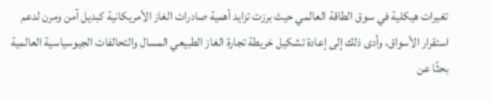تغيرات هيكلية في سوق الطاقة العالمي حيث برزت تزايد أهمية صادرات الغاز الأمريكانية كبديل آمن ومرن لدعم استقرار الأسواق، وأدى ذلك إلى إعادة تشكيل خريطة تجارة الغاز الطبيعي المسال والتحالفات الجيوسياسية العالمية بحثًا عن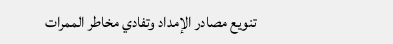تنويع مصادر الإمداد وتفادي مخاطر الممرات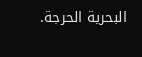البحرية الحرجة.